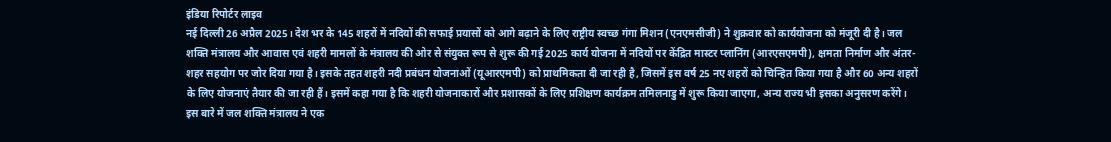इंडिया रिपोर्टर लाइव
नई दिल्ली 26 अप्रैल 2025। देश भर के 145 शहरों में नदियों की सफाई प्रयासों को आगे बढ़ाने के लिए राष्ट्रीय स्वच्छ गंगा मिशन (एनएमसीजी) ने शुक्रवार को कार्ययोजना को मंजूरी दी है। जल शक्ति मंत्रालय और आवास एवं शहरी मामलों के मंत्रालय की ओर से संयुक्त रूप से शुरू की गई 2025 कार्य योजना में नदियों पर केंद्रित मास्टर प्लानिंग (आरएसएमपी), क्षमता निर्माण और अंतर-शहर सहयोग पर जोर दिया गया है। इसके तहत शहरी नदी प्रबंधन योजनाओं (यूआरएमपी) को प्राथमिकता दी जा रही है, जिसमें इस वर्ष 25 नए शहरों को चिन्हित किया गया है और 60 अन्य शहरों के लिए योजनाएं तैयार की जा रही हैं। इसमें कहा गया है कि शहरी योजनाकारों और प्रशासकों के लिए प्रशिक्षण कार्यक्रम तमिलनाडु में शुरू किया जाएगा, अन्य राज्य भी इसका अनुसरण करेंगे।
इस बारे में जल शक्ति मंत्रालय ने एक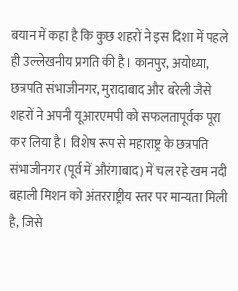बयान में कहा है कि कुछ शहरों ने इस दिशा में पहले ही उल्लेखनीय प्रगति की है। कानपुर, अयोध्या, छत्रपति संभाजीनगर, मुरादाबाद और बरेली जैसे शहरों ने अपनी यूआरएमपी को सफलतापूर्वक पूरा कर लिया है। विशेष रूप से महाराष्ट्र के छत्रपति संभाजीनगर (पूर्व में औरंगाबाद) में चल रहे खम नदी बहाली मिशन को अंतरराष्ट्रीय स्तर पर मान्यता मिली है, जिसे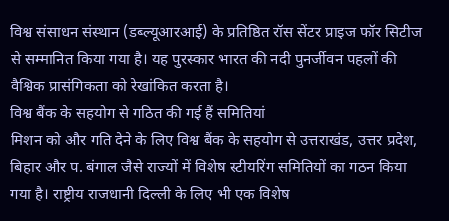विश्व संसाधन संस्थान (डब्ल्यूआरआई) के प्रतिष्ठित रॉस सेंटर प्राइज फॉर सिटीज से सम्मानित किया गया है। यह पुरस्कार भारत की नदी पुनर्जीवन पहलों की वैश्विक प्रासंगिकता को रेखांकित करता है।
विश्व बैंक के सहयोग से गठित की गई हैं समितियां
मिशन को और गति देने के लिए विश्व बैंक के सहयोग से उत्तराखंड, उत्तर प्रदेश, बिहार और प. बंगाल जैसे राज्यों में विशेष स्टीयरिंग समितियों का गठन किया गया है। राष्ट्रीय राजधानी दिल्ली के लिए भी एक विशेष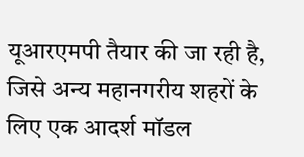यूआरएमपी तैयार की जा रही है, जिसे अन्य महानगरीय शहरों के लिए एक आदर्श मॉडल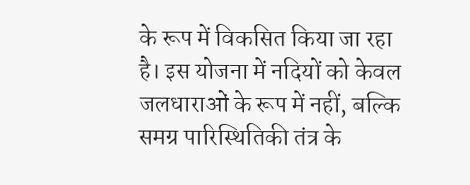के रूप में विकसित किया जा रहा है। इस योजना में नदियों को केवल जलधाराओं के रूप में नहीं, बल्कि समग्र पारिस्थितिकी तंत्र के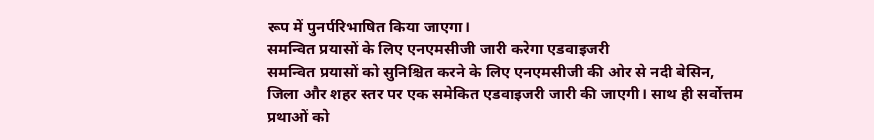रूप में पुनर्परिभाषित किया जाएगा।
समन्वित प्रयासों के लिए एनएमसीजी जारी करेगा एडवाइजरी
समन्वित प्रयासों को सुनिश्चित करने के लिए एनएमसीजी की ओर से नदी बेसिन, जिला और शहर स्तर पर एक समेकित एडवाइजरी जारी की जाएगी। साथ ही सर्वोत्तम प्रथाओं को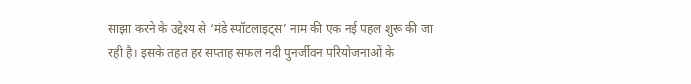साझा करने के उद्देश्य से ‘मंडे स्पॉटलाइट्स’ नाम की एक नई पहल शुरू की जा रही है। इसके तहत हर सप्ताह सफल नदी पुनर्जीवन परियोजनाओं के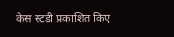केस स्टडी प्रकाशित किए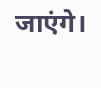जाएंगे।